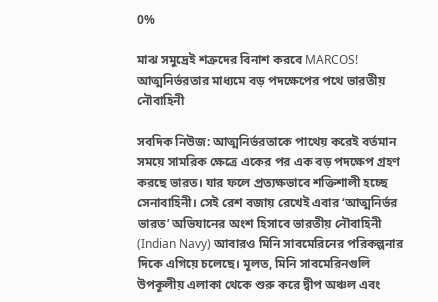0%

মাঝ সমুদ্রেই শত্রুদের বিনাশ করবে MARCOS! আত্মনির্ভরতার মাধ্যমে বড় পদক্ষেপের পথে ভারতীয় নৌবাহিনী

সবদিক নিউজ: আত্মনির্ভরতাকে পাথেয় করেই বর্তমান সময়ে সামরিক ক্ষেত্রে একের পর এক বড় পদক্ষেপ গ্রহণ করছে ভারত। যার ফলে প্রত্যক্ষভাবে শক্তিশালী হচ্ছে সেনাবাহিনী। সেই রেশ বজায় রেখেই এবার ‘আত্মনির্ভর ভারত’ অভিযানের অংশ হিসাবে ভারতীয় নৌবাহিনী (Indian Navy) আবারও মিনি সাবমেরিনের পরিকল্পনার দিকে এগিয়ে চলেছে। মূলত, মিনি সাবমেরিনগুলি উপকূলীয় এলাকা থেকে শুরু করে দ্বীপ অঞ্চল এবং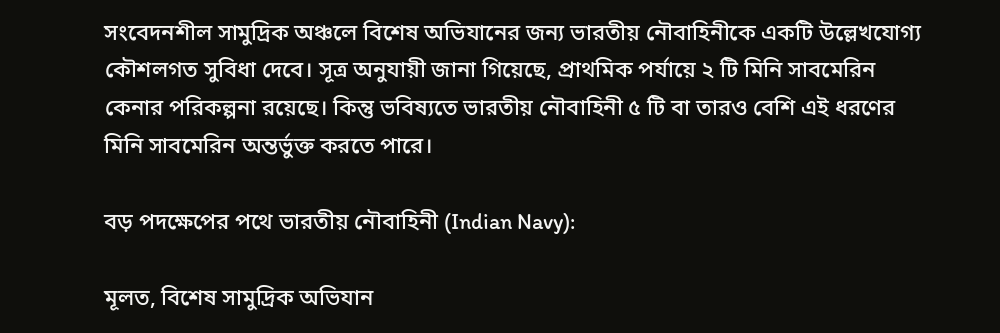সংবেদনশীল সামুদ্রিক অঞ্চলে বিশেষ অভিযানের জন্য ভারতীয় নৌবাহিনীকে একটি উল্লেখযোগ্য কৌশলগত সুবিধা দেবে। সূত্র অনুযায়ী জানা গিয়েছে, প্রাথমিক পর্যায়ে ২ টি মিনি সাবমেরিন কেনার পরিকল্পনা রয়েছে। কিন্তু ভবিষ্যতে ভারতীয় নৌবাহিনী ৫ টি বা তারও বেশি এই ধরণের মিনি সাবমেরিন অন্তর্ভুক্ত করতে পারে।

বড় পদক্ষেপের পথে ভারতীয় নৌবাহিনী (Indian Navy):

মূলত, বিশেষ সামুদ্রিক অভিযান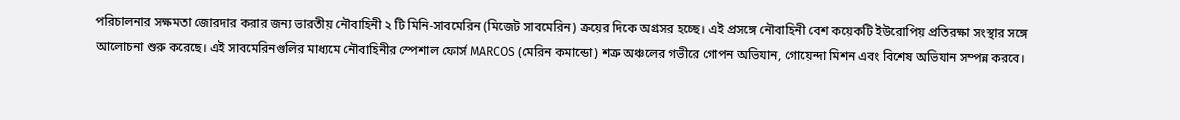পরিচালনার সক্ষমতা জোরদার করার জন্য ভারতীয় নৌবাহিনী ২ টি মিনি-সাবমেরিন (মিজেট সাবমেরিন) ক্রয়ের দিকে অগ্রসর হচ্ছে। এই প্রসঙ্গে নৌবাহিনী বেশ কয়েকটি ইউরোপিয় প্রতিরক্ষা সংস্থার সঙ্গে আলোচনা শুরু করেছে। এই সাবমেরিনগুলির মাধ্যমে নৌবাহিনীর স্পেশাল ফোর্স MARCOS (মেরিন কমান্ডো) শত্রু অঞ্চলের গভীরে গোপন অভিযান, গোয়েন্দা মিশন এবং বিশেষ অভিযান সম্পন্ন করবে।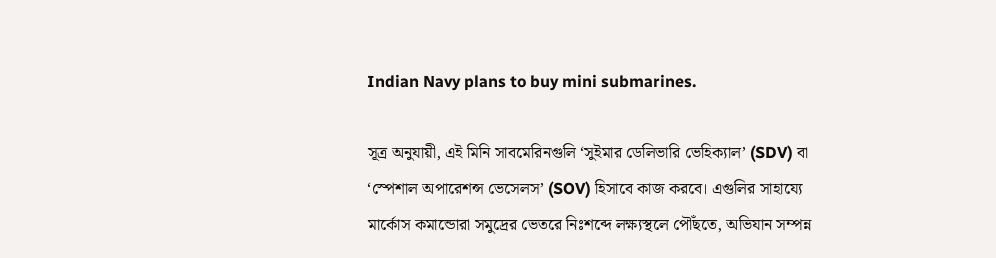Indian Navy plans to buy mini submarines.

সূত্র অনুযায়ী, এই মিনি সাবমেরিনগুলি ‘সুইমার ডেলিভারি ভেহিক্যাল’ (SDV) বা ‘স্পেশাল অপারেশন্স ভেসেলস’ (SOV) হিসাবে কাজ করবে। এগুলির সাহায্যে মার্কোস কমান্ডোরা সমুদ্রের ভেতরে নিঃশব্দে লক্ষ্যস্থলে পৌঁছতে, অভিযান সম্পন্ন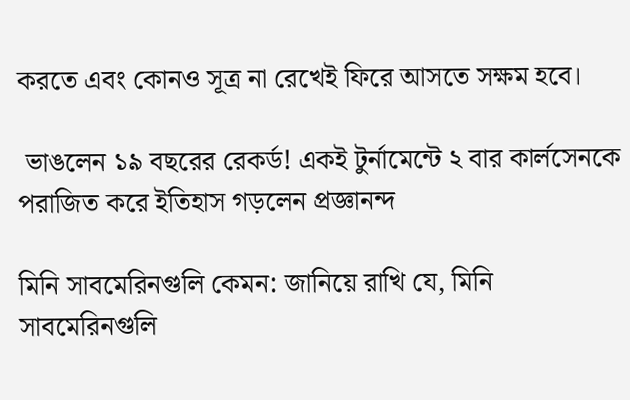করতে এবং কোনও সূত্র না রেখেই ফিরে আসতে সক্ষম হবে।

 ভাঙলেন ১৯ বছরের রেকর্ড! একই টুর্নামেন্টে ২ বার কার্লসেনকে পরাজিত করে ইতিহাস গড়লেন প্রজ্ঞানন্দ

মিনি সাবমেরিনগুলি কেমন: জানিয়ে রাখি যে, মিনি সাবমেরিনগুলি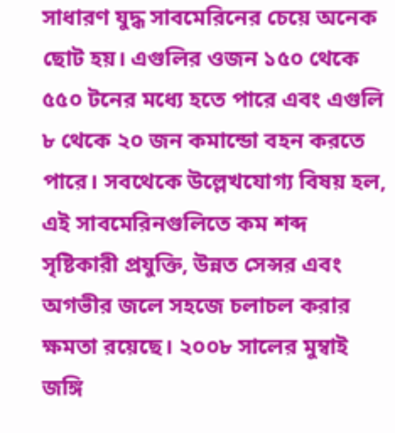সাধারণ যুদ্ধ সাবমেরিনের চেয়ে অনেক ছোট হয়। এগুলির ওজন ১৫০ থেকে ৫৫০ টনের মধ্যে হতে পারে এবং এগুলি ৮ থেকে ২০ জন কমান্ডো বহন করতে পারে। সবথেকে উল্লেখযোগ্য বিষয় হল, এই সাবমেরিনগুলিতে কম শব্দ সৃষ্টিকারী প্রযুক্তি, উন্নত সেন্সর এবং অগভীর জলে সহজে চলাচল করার ক্ষমতা রয়েছে। ২০০৮ সালের মুম্বাই জঙ্গি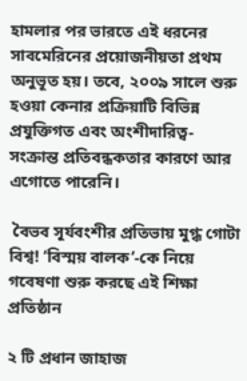হামলার পর ভারতে এই ধরনের সাবমেরিনের প্রয়োজনীয়তা প্রথম অনুভূত হয়। তবে, ২০০৯ সালে শুরু হওয়া কেনার প্রক্রিয়াটি বিভিন্ন প্রযুক্তিগত এবং অংশীদারিত্ব-সংক্রান্ত প্রতিবন্ধকতার কারণে আর এগোতে পারেনি।

 বৈভব সূর্যবংশীর প্রতিভায় মুগ্ধ গোটা বিশ্ব! ‘বিস্ময় বালক’-কে নিয়ে গবেষণা শুরু করছে এই শিক্ষা প্রতিষ্ঠান

২ টি প্রধান জাহাজ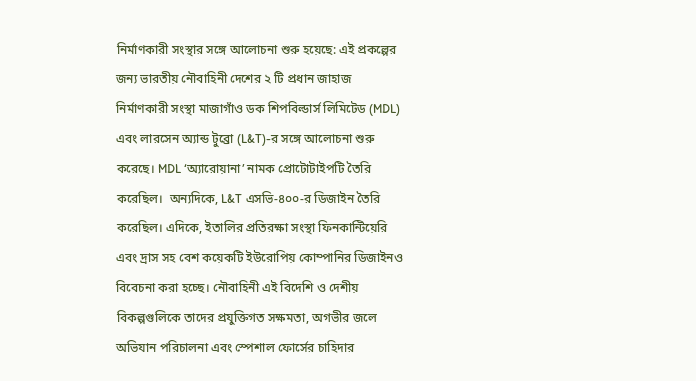নির্মাণকারী সংস্থার সঙ্গে আলোচনা শুরু হয়েছে: এই প্রকল্পের জন্য ভারতীয় নৌবাহিনী দেশের ২ টি প্রধান জাহাজ নির্মাণকারী সংস্থা মাজাগাঁও ডক শিপবিল্ডার্স লিমিটেড (MDL) এবং লারসেন অ্যান্ড টুব্রো (L&T)-র সঙ্গে আলোচনা শুরু করেছে। MDL ‘অ্যারোয়ানা’ নামক প্রোটোটাইপটি তৈরি করেছিল।  অন্যদিকে, L&T এসভি-৪০০-র ডিজাইন তৈরি করেছিল। এদিকে, ইতালির প্রতিরক্ষা সংস্থা ফিনকান্টিয়েরি এবং দ্রাস সহ বেশ কয়েকটি ইউরোপিয় কোম্পানির ডিজাইনও বিবেচনা করা হচ্ছে। নৌবাহিনী এই বিদেশি ও দেশীয় বিকল্পগুলিকে তাদের প্রযুক্তিগত সক্ষমতা, অগভীর জলে অভিযান পরিচালনা এবং স্পেশাল ফোর্সের চাহিদার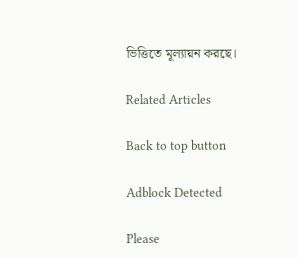ভিত্তিতে মূল্যায়ন করছে।

Related Articles

Back to top button

Adblock Detected

Please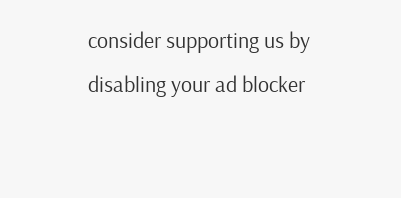consider supporting us by disabling your ad blocker